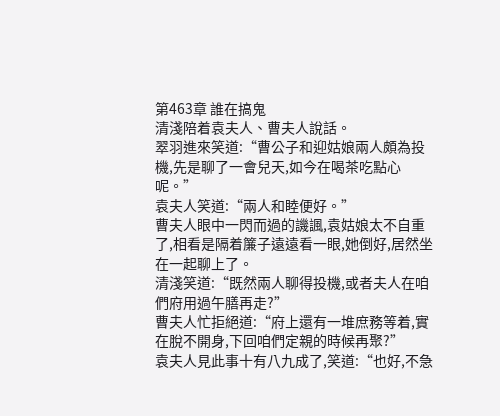第463章 誰在搞鬼
清淺陪着袁夫人、曹夫人說話。
翠羽進來笑道:“曹公子和迎姑娘兩人頗為投機,先是聊了一會兒天,如今在喝茶吃點心呢。”
袁夫人笑道:“兩人和睦便好。”
曹夫人眼中一閃而過的譏諷,袁姑娘太不自重了,相看是隔着簾子遠遠看一眼,她倒好,居然坐在一起聊上了。
清淺笑道:“既然兩人聊得投機,或者夫人在咱們府用過午膳再走?”
曹夫人忙拒絕道:“府上還有一堆庶務等着,實在脫不開身,下回咱們定親的時候再聚?”
袁夫人見此事十有八九成了,笑道:“也好,不急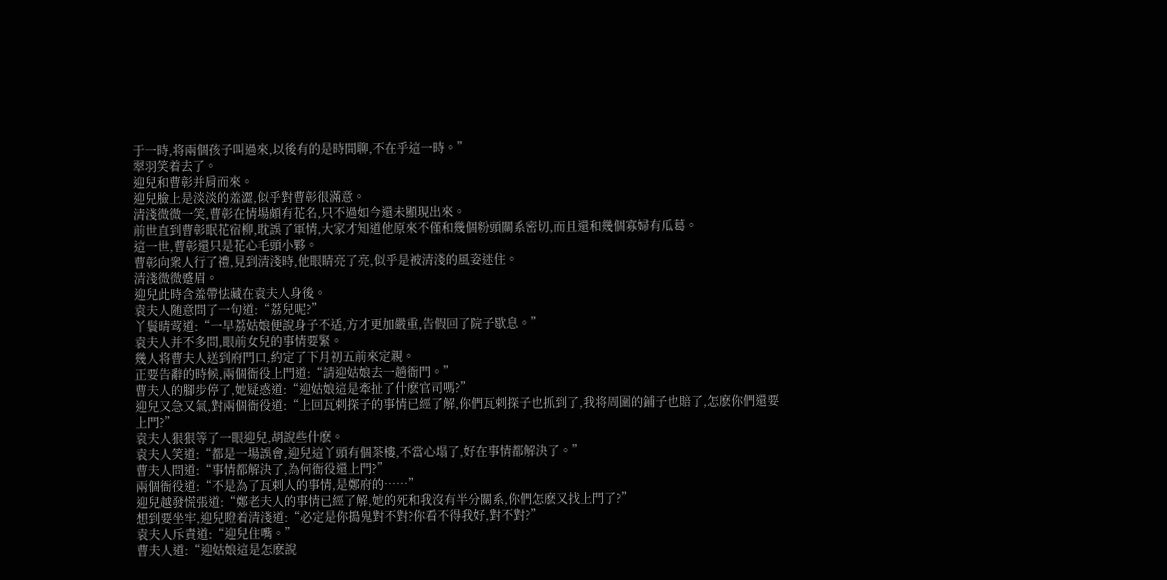于一時,将兩個孩子叫過來,以後有的是時間聊,不在乎這一時。”
翠羽笑着去了。
迎兒和曹彰并肩而來。
迎兒臉上是淡淡的羞澀,似乎對曹彰很滿意。
清淺微微一笑,曹彰在情場頗有花名,只不過如今還未顯現出來。
前世直到曹彰眠花宿柳,耽誤了軍情,大家才知道他原來不僅和幾個粉頭關系密切,而且還和幾個寡婦有瓜葛。
這一世,曹彰還只是花心毛頭小夥。
曹彰向衆人行了禮,見到清淺時,他眼睛亮了亮,似乎是被清淺的風姿迷住。
清淺微微蹙眉。
迎兒此時含羞帶怯藏在袁夫人身後。
袁夫人随意問了一句道:“荔兒呢?”
丫鬟晴莺道:“一早荔姑娘便說身子不适,方才更加嚴重,告假回了院子歇息。”
袁夫人并不多問,眼前女兒的事情要緊。
幾人将曹夫人送到府門口,約定了下月初五前來定親。
正要告辭的時候,兩個衙役上門道:“請迎姑娘去一趟衙門。”
曹夫人的腳步停了,她疑惑道:“迎姑娘這是牽扯了什麽官司嗎?”
迎兒又急又氣,對兩個衙役道:“上回瓦剌探子的事情已經了解,你們瓦剌探子也抓到了,我将周圍的鋪子也賠了,怎麽你們還要上門?”
袁夫人狠狠等了一眼迎兒,胡說些什麽。
袁夫人笑道:“都是一場誤會,迎兒這丫頭有個茶樓,不當心塌了,好在事情都解決了。”
曹夫人問道:“事情都解決了,為何衙役還上門?”
兩個衙役道:“不是為了瓦剌人的事情,是鄭府的……”
迎兒越發慌張道:“鄭老夫人的事情已經了解,她的死和我沒有半分關系,你們怎麽又找上門了?”
想到要坐牢,迎兒瞪着清淺道:“必定是你搗鬼對不對?你看不得我好,對不對?”
袁夫人斥責道:“迎兒住嘴。”
曹夫人道:“迎姑娘這是怎麽說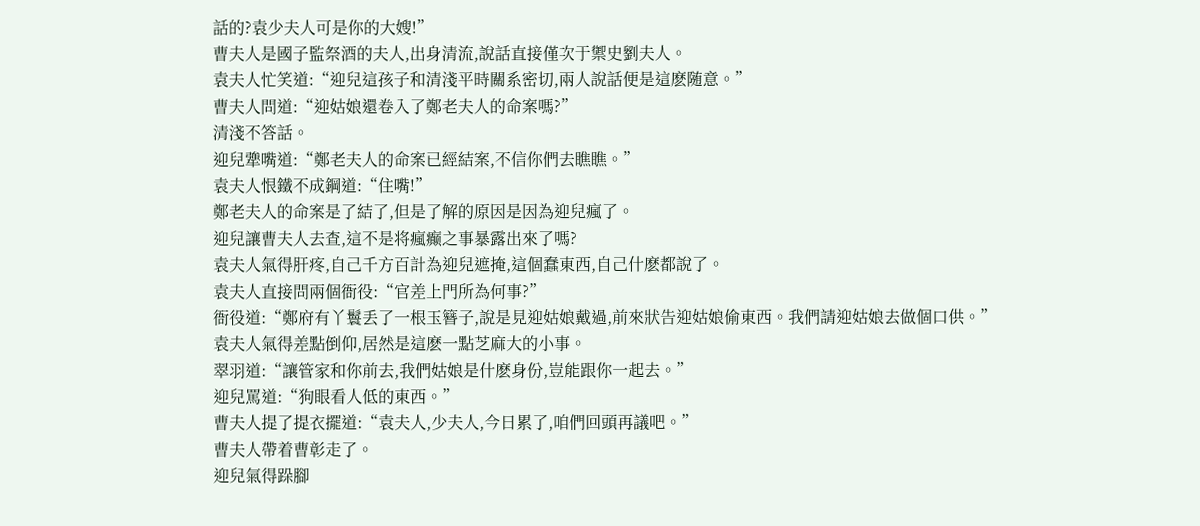話的?袁少夫人可是你的大嫂!”
曹夫人是國子監祭酒的夫人,出身清流,說話直接僅次于禦史劉夫人。
袁夫人忙笑道:“迎兒這孩子和清淺平時關系密切,兩人說話便是這麽随意。”
曹夫人問道:“迎姑娘還卷入了鄭老夫人的命案嗎?”
清淺不答話。
迎兒犟嘴道:“鄭老夫人的命案已經結案,不信你們去瞧瞧。”
袁夫人恨鐵不成鋼道:“住嘴!”
鄭老夫人的命案是了結了,但是了解的原因是因為迎兒瘋了。
迎兒讓曹夫人去查,這不是将瘋癫之事暴露出來了嗎?
袁夫人氣得肝疼,自己千方百計為迎兒遮掩,這個蠢東西,自己什麽都說了。
袁夫人直接問兩個衙役:“官差上門所為何事?”
衙役道:“鄭府有丫鬟丢了一根玉簪子,說是見迎姑娘戴過,前來狀告迎姑娘偷東西。我們請迎姑娘去做個口供。”
袁夫人氣得差點倒仰,居然是這麽一點芝麻大的小事。
翠羽道:“讓管家和你前去,我們姑娘是什麽身份,豈能跟你一起去。”
迎兒罵道:“狗眼看人低的東西。”
曹夫人提了提衣擺道:“袁夫人,少夫人,今日累了,咱們回頭再議吧。”
曹夫人帶着曹彰走了。
迎兒氣得跺腳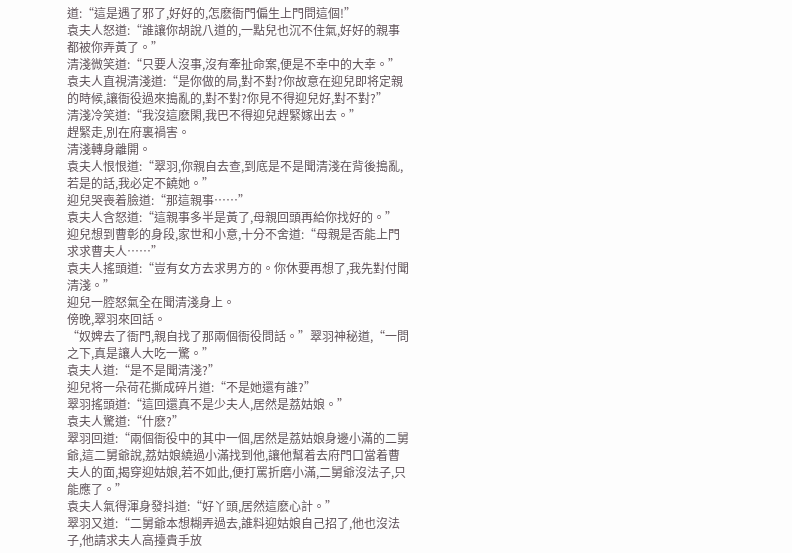道:“這是遇了邪了,好好的,怎麽衙門偏生上門問這個!”
袁夫人怒道:“誰讓你胡說八道的,一點兒也沉不住氣,好好的親事都被你弄黃了。”
清淺微笑道:“只要人沒事,沒有牽扯命案,便是不幸中的大幸。”
袁夫人直視清淺道:“是你做的局,對不對?你故意在迎兒即将定親的時候,讓衙役過來搗亂的,對不對?你見不得迎兒好,對不對?”
清淺冷笑道:“我沒這麽閑,我巴不得迎兒趕緊嫁出去。”
趕緊走,別在府裏禍害。
清淺轉身離開。
袁夫人恨恨道:“翠羽,你親自去查,到底是不是聞清淺在背後搗亂,若是的話,我必定不饒她。”
迎兒哭喪着臉道:“那這親事……”
袁夫人含怒道:“這親事多半是黃了,母親回頭再給你找好的。”
迎兒想到曹彰的身段,家世和小意,十分不舍道:“母親是否能上門求求曹夫人……”
袁夫人搖頭道:“豈有女方去求男方的。你休要再想了,我先對付聞清淺。”
迎兒一腔怒氣全在聞清淺身上。
傍晚,翠羽來回話。
“奴婢去了衙門,親自找了那兩個衙役問話。”翠羽神秘道,“一問之下,真是讓人大吃一驚。”
袁夫人道:“是不是聞清淺?”
迎兒将一朵荷花撕成碎片道:“不是她還有誰?”
翠羽搖頭道:“這回還真不是少夫人,居然是荔姑娘。”
袁夫人驚道:“什麽?”
翠羽回道:“兩個衙役中的其中一個,居然是荔姑娘身邊小滿的二舅爺,這二舅爺說,荔姑娘繞過小滿找到他,讓他幫着去府門口當着曹夫人的面,揭穿迎姑娘,若不如此,便打罵折磨小滿,二舅爺沒法子,只能應了。”
袁夫人氣得渾身發抖道:“好丫頭,居然這麽心計。”
翠羽又道:“二舅爺本想糊弄過去,誰料迎姑娘自己招了,他也沒法子,他請求夫人高擡貴手放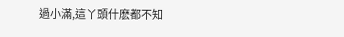過小滿,這丫頭什麽都不知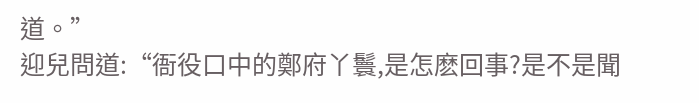道。”
迎兒問道:“衙役口中的鄭府丫鬟,是怎麽回事?是不是聞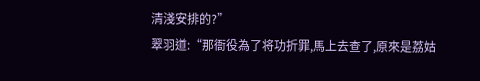清淺安排的?”
翠羽道:“那衙役為了将功折罪,馬上去查了,原來是荔姑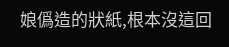娘僞造的狀紙,根本沒這回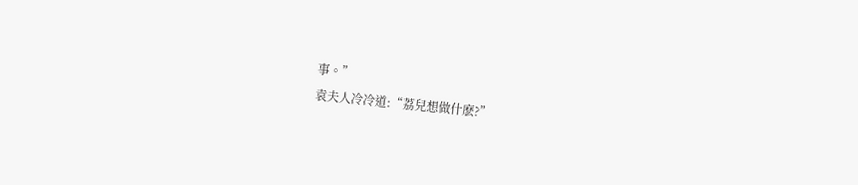事。”
袁夫人冷冷道:“荔兒想做什麽?”